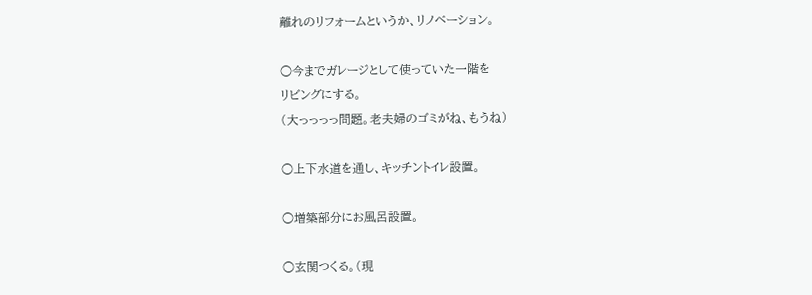離れのリフォームというか、リノベーション。

○今までガレージとして使っていた一階を
リビングにする。
(大っっっっ問題。老夫婦のゴミがね、もうね)

○上下水道を通し、キッチントイレ設置。

○増築部分にお風呂設置。

○玄関つくる。(現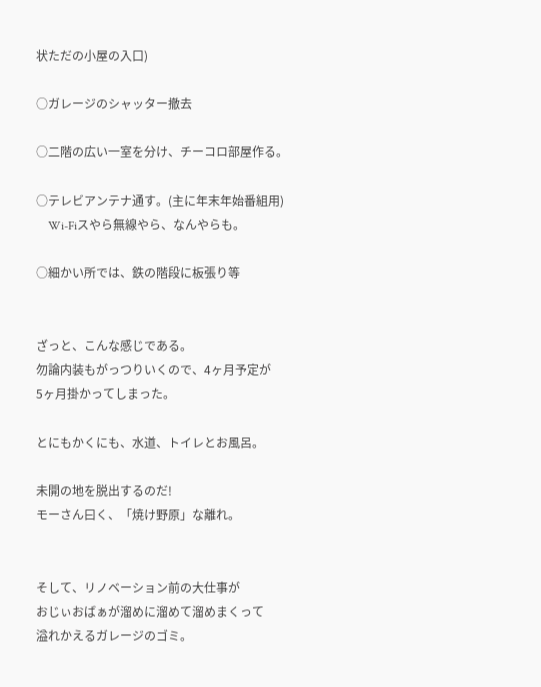状ただの小屋の入口)

○ガレージのシャッター撤去

○二階の広い一室を分け、チーコロ部屋作る。

○テレビアンテナ通す。(主に年末年始番組用)
    Wi-Fiスやら無線やら、なんやらも。

○細かい所では、鉄の階段に板張り等


ざっと、こんな感じである。
勿論内装もがっつりいくので、4ヶ月予定が
5ヶ月掛かってしまった。

とにもかくにも、水道、トイレとお風呂。

未開の地を脱出するのだ!
モーさん曰く、「焼け野原」な離れ。


そして、リノベーション前の大仕事が
おじぃおばぁが溜めに溜めて溜めまくって
溢れかえるガレージのゴミ。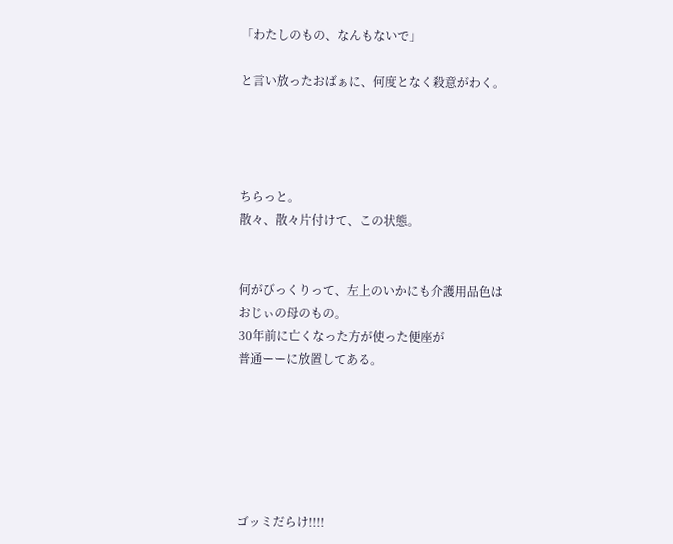「わたしのもの、なんもないで」

と言い放ったおばぁに、何度となく殺意がわく。




ちらっと。
散々、散々片付けて、この状態。


何がびっくりって、左上のいかにも介護用品色は
おじぃの母のもの。
30年前に亡くなった方が使った便座が
普通ーーに放置してある。






ゴッミだらけ!!!!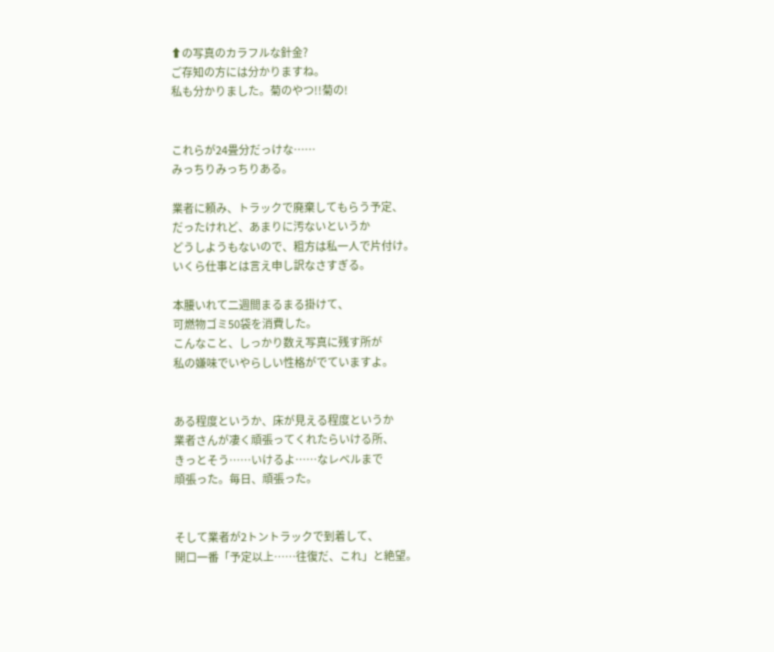⬆の写真のカラフルな針金?
ご存知の方には分かりますね。
私も分かりました。菊のやつ!!菊の!


これらが24畳分だっけな……
みっちりみっちりある。

業者に頼み、トラックで廃棄してもらう予定、
だったけれど、あまりに汚ないというか
どうしようもないので、粗方は私一人で片付け。
いくら仕事とは言え申し訳なさすぎる。

本腰いれて二週間まるまる掛けて、
可燃物ゴミ50袋を消費した。
こんなこと、しっかり数え写真に残す所が
私の嫌味でいやらしい性格がでていますよ。


ある程度というか、床が見える程度というか
業者さんが凄く頑張ってくれたらいける所、
きっとそう……いけるよ……なレベルまで
頑張った。毎日、頑張った。


そして業者が2トントラックで到着して、
開口一番「予定以上……往復だ、これ」と絶望。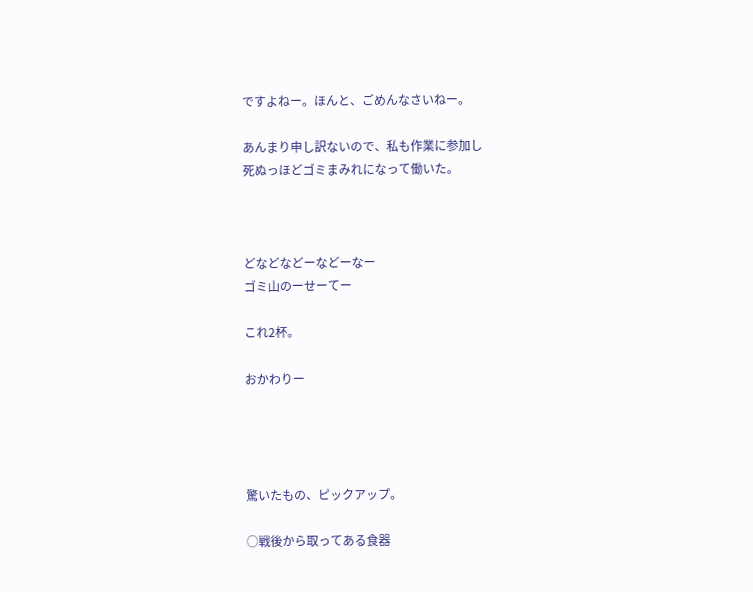ですよねー。ほんと、ごめんなさいねー。

あんまり申し訳ないので、私も作業に参加し
死ぬっほどゴミまみれになって働いた。



どなどなどーなどーなー
ゴミ山のーせーてー

これ2杯。

おかわりー




驚いたもの、ピックアップ。

○戦後から取ってある食器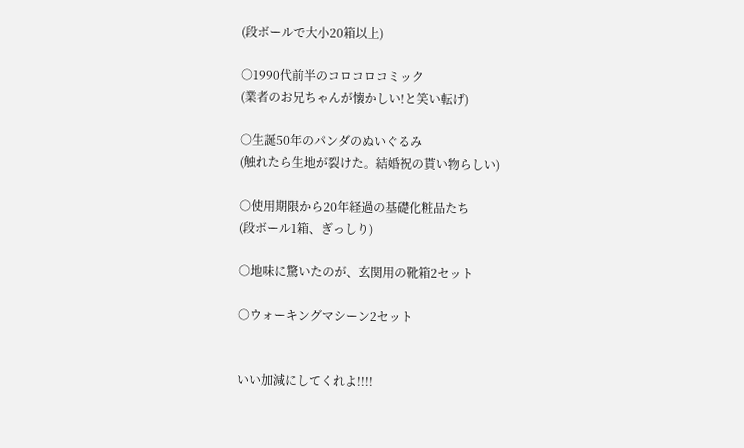(段ボールで大小20箱以上)

○1990代前半のコロコロコミック
(業者のお兄ちゃんが懐かしい!と笑い転げ)

○生誕50年のパンダのぬいぐるみ
(触れたら生地が裂けた。結婚祝の貰い物らしい)

○使用期限から20年経過の基礎化粧品たち
(段ボール1箱、ぎっしり)

○地味に驚いたのが、玄関用の靴箱2セット

○ウォーキングマシーン2セット


いい加減にしてくれよ!!!!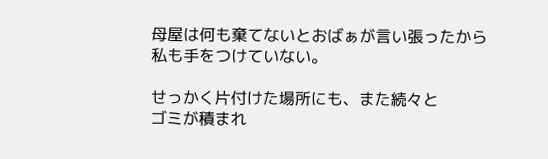母屋は何も棄てないとおばぁが言い張ったから
私も手をつけていない。

せっかく片付けた場所にも、また続々と
ゴミが積まれ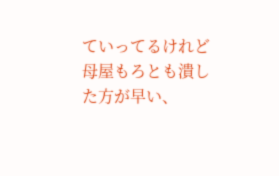ていってるけれど
母屋もろとも潰した方が早い、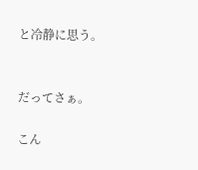と冷静に思う。


だってさぁ。

こん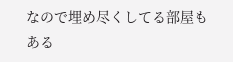なので埋め尽くしてる部屋もある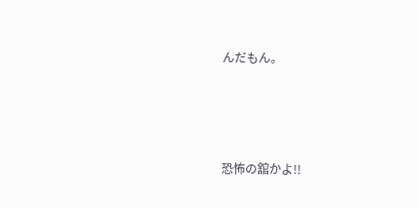んだもん。





恐怖の舘かよ!!